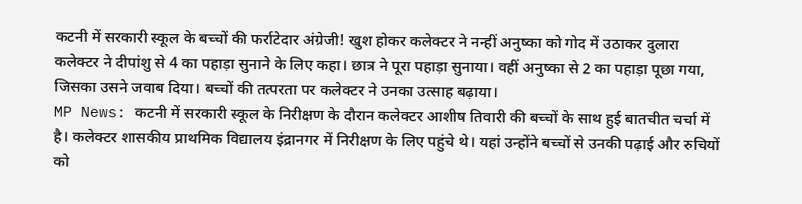कटनी में सरकारी स्कूल के बच्चों की फर्राटेदार अंग्रेजी! खुश होकर कलेक्टर ने नन्हीं अनुष्का को गोद में उठाकर दुलारा
कलेक्टर ने दीपांशु से 4 का पहाड़ा सुनाने के लिए कहा। छात्र ने पूरा पहाड़ा सुनाया। वहीं अनुष्का से 2 का पहाड़ा पूछा गया, जिसका उसने जवाब दिया। बच्चों की तत्परता पर कलेक्टर ने उनका उत्साह बढ़ाया।
MP News: कटनी में सरकारी स्कूल के निरीक्षण के दौरान कलेक्टर आशीष तिवारी की बच्चों के साथ हुई बातचीत चर्चा में है। कलेक्टर शासकीय प्राथमिक विद्यालय इंद्रानगर में निरीक्षण के लिए पहुंचे थे। यहां उन्होंने बच्चों से उनकी पढ़ाई और रुचियों को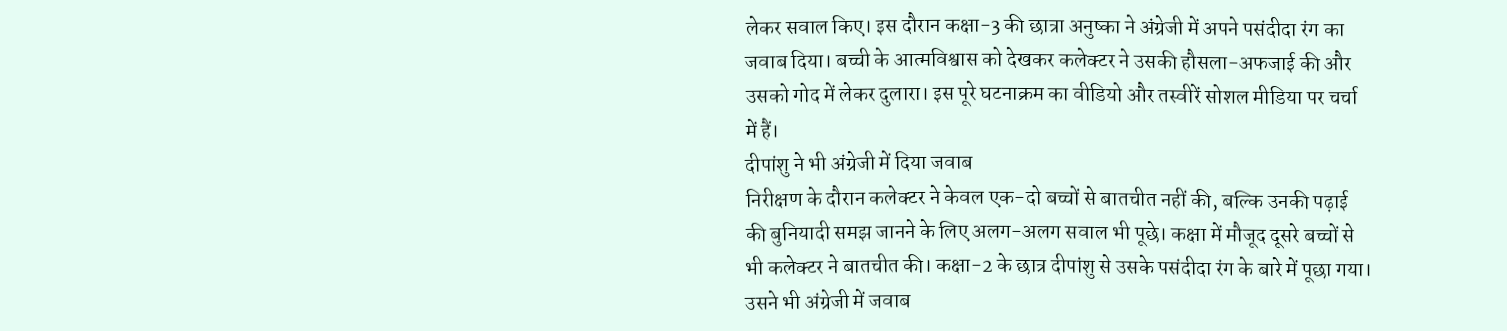लेकर सवाल किए। इस दौरान कक्षा-3 की छात्रा अनुष्का ने अंग्रेजी में अपने पसंदीदा रंग का जवाब दिया। बच्ची के आत्मविश्वास को देखकर कलेक्टर ने उसकी हौसला-अफजाई की और उसको गोद में लेकर दुलारा। इस पूरे घटनाक्रम का वीडियो और तस्वीरें सोशल मीडिया पर चर्चा में हैं।
दीपांशु ने भी अंग्रेजी में दिया जवाब
निरीक्षण के दौरान कलेक्टर ने केवल एक-दो बच्चों से बातचीत नहीं की, बल्कि उनकी पढ़ाई की बुनियादी समझ जानने के लिए अलग-अलग सवाल भी पूछे। कक्षा में मौजूद दूसरे बच्चों से भी कलेक्टर ने बातचीत की। कक्षा-2 के छात्र दीपांशु से उसके पसंदीदा रंग के बारे में पूछा गया। उसने भी अंग्रेजी में जवाब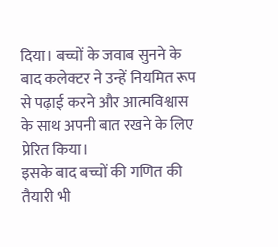दिया। बच्चों के जवाब सुनने के बाद कलेक्टर ने उन्हें नियमित रूप से पढ़ाई करने और आत्मविश्वास के साथ अपनी बात रखने के लिए प्रेरित किया।
इसके बाद बच्चों की गणित की तैयारी भी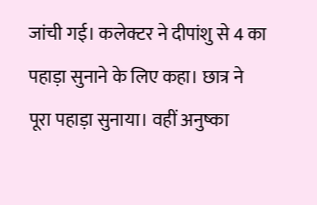जांची गई। कलेक्टर ने दीपांशु से 4 का पहाड़ा सुनाने के लिए कहा। छात्र ने पूरा पहाड़ा सुनाया। वहीं अनुष्का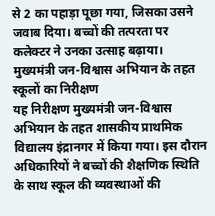से 2 का पहाड़ा पूछा गया, जिसका उसने जवाब दिया। बच्चों की तत्परता पर कलेक्टर ने उनका उत्साह बढ़ाया।
मुख्यमंत्री जन-विश्वास अभियान के तहत स्कूलों का निरीक्षण
यह निरीक्षण मुख्यमंत्री जन-विश्वास अभियान के तहत शासकीय प्राथमिक विद्यालय इंद्रानगर में किया गया। इस दौरान अधिकारियों ने बच्चों की शैक्षणिक स्थिति के साथ स्कूल की व्यवस्थाओं की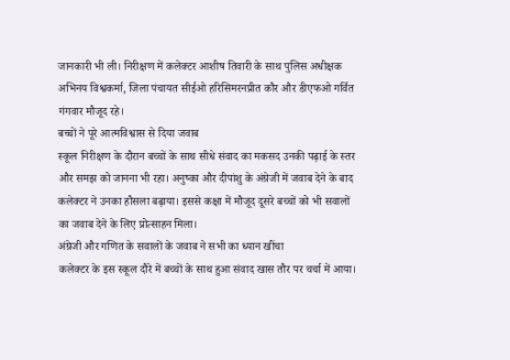जानकारी भी ली। निरीक्षण में कलेक्टर आशीष तिवारी के साथ पुलिस अधीक्षक अभिनय विश्वकर्मा, जिला पंचायत सीईओ हरिसिमरनप्रीत कौर और डीएफओ गर्वित गंगवार मौजूद रहे।
बच्चों ने पूरे आत्मविश्वास से दिया जवाब
स्कूल निरीक्षण के दौरान बच्चों के साथ सीधे संवाद का मकसद उनकी पढ़ाई के स्तर और समझ को जानना भी रहा। अनुष्का और दीपांशु के अंग्रेजी में जवाब देने के बाद कलेक्टर ने उनका हौसला बढ़ाया। इससे कक्षा में मौजूद दूसरे बच्चों को भी सवालों का जवाब देने के लिए प्रोत्साहन मिला।
अंग्रेजी और गणित के सवालों के जवाब ने सभी का ध्यान खींचा
कलेक्टर के इस स्कूल दौरे में बच्चों के साथ हुआ संवाद खास तौर पर चर्चा में आया।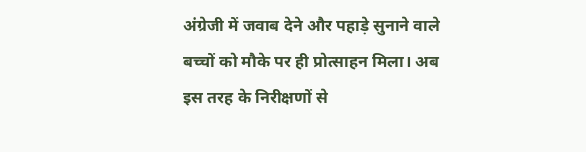अंग्रेजी में जवाब देने और पहाड़े सुनाने वाले बच्चों को मौके पर ही प्रोत्साहन मिला। अब इस तरह के निरीक्षणों से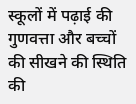स्कूलों में पढ़ाई की गुणवत्ता और बच्चों की सीखने की स्थिति की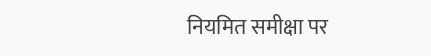नियमित समीक्षा पर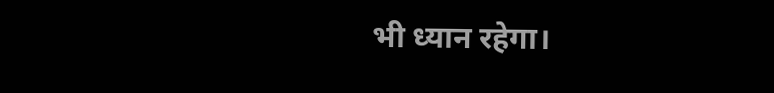भी ध्यान रहेगा।